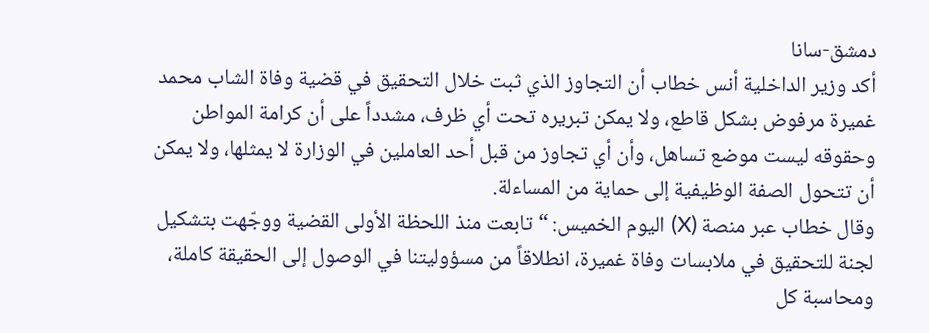دمشق-سانا
أكد وزير الداخلية أنس خطاب أن التجاوز الذي ثبت خلال التحقيق في قضية وفاة الشاب محمد غميرة مرفوض بشكل قاطع، ولا يمكن تبريره تحت أي ظرف، مشدداً على أن كرامة المواطن وحقوقه ليست موضع تساهل، وأن أي تجاوز من قبل أحد العاملين في الوزارة لا يمثلها، ولا يمكن أن تتحول الصفة الوظيفية إلى حماية من المساءلة.
وقال خطاب عبر منصة (X) اليوم الخميس: “تابعت منذ اللحظة الأولى القضية ووجّهت بتشكيل لجنة للتحقيق في ملابسات وفاة غميرة، انطلاقاً من مسؤوليتنا في الوصول إلى الحقيقة كاملة، ومحاسبة كل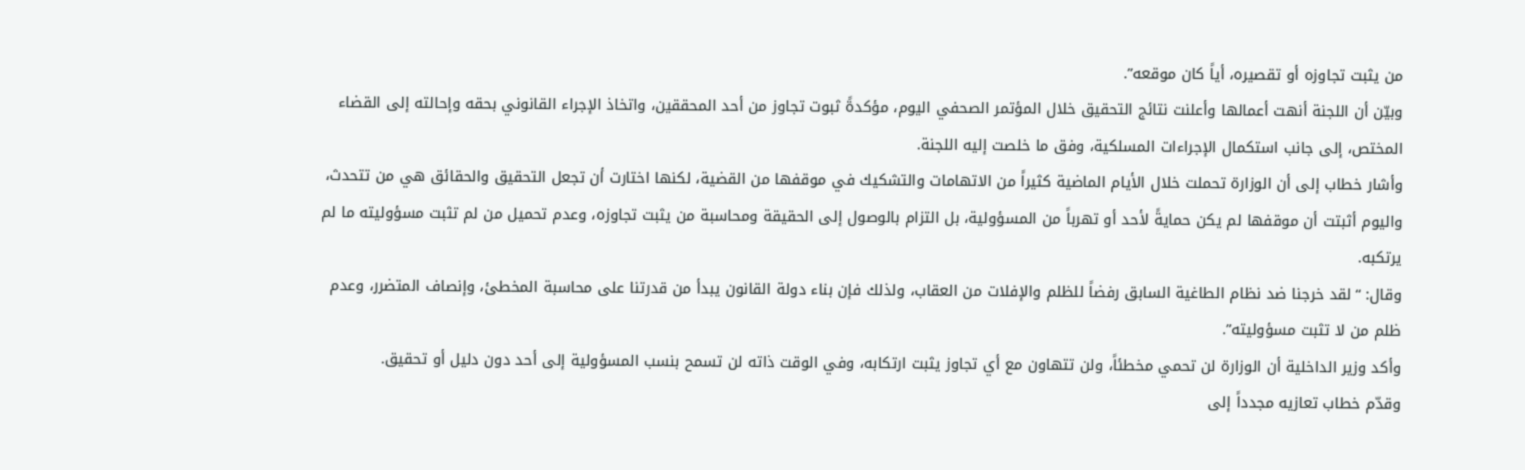من يثبت تجاوزه أو تقصيره، أياً كان موقعه”.
وبيّن أن اللجنة أنهت أعمالها وأعلنت نتائج التحقيق خلال المؤتمر الصحفي اليوم، مؤكدةً ثبوت تجاوز من أحد المحققين، واتخاذ الإجراء القانوني بحقه وإحالته إلى القضاء المختص، إلى جانب استكمال الإجراءات المسلكية، وفق ما خلصت إليه اللجنة.
وأشار خطاب إلى أن الوزارة تحملت خلال الأيام الماضية كثيراً من الاتهامات والتشكيك في موقفها من القضية، لكنها اختارت أن تجعل التحقيق والحقائق هي من تتحدث، واليوم أثبتت أن موقفها لم يكن حمايةً لأحد أو تهرباً من المسؤولية، بل التزام بالوصول إلى الحقيقة ومحاسبة من يثبت تجاوزه، وعدم تحميل من لم تثبت مسؤوليته ما لم يرتكبه.
وقال: “لقد خرجنا ضد نظام الطاغية السابق رفضاً للظلم والإفلات من العقاب، ولذلك فإن بناء دولة القانون يبدأ من قدرتنا على محاسبة المخطئ، وإنصاف المتضرر، وعدم ظلم من لا تثبت مسؤوليته”.
وأكد وزير الداخلية أن الوزارة لن تحمي مخطئاً، ولن تتهاون مع أي تجاوز يثبت ارتكابه، وفي الوقت ذاته لن تسمح بنسب المسؤولية إلى أحد دون دليل أو تحقيق.
وقدّم خطاب تعازيه مجدداً إلى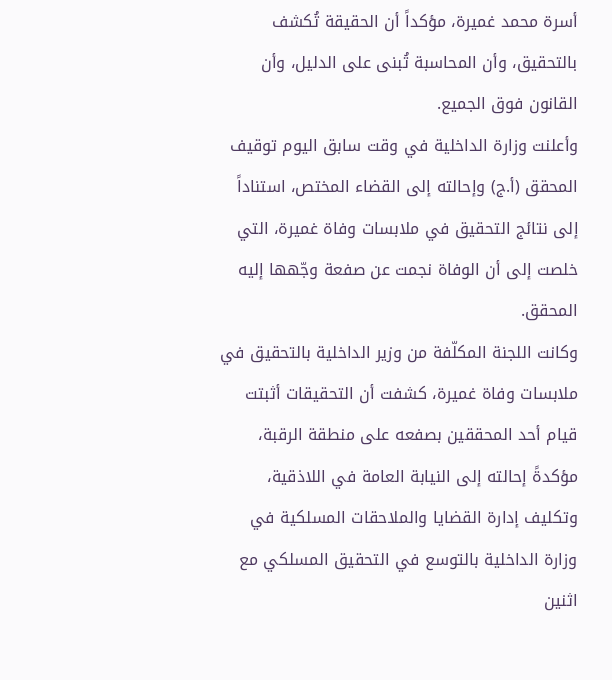أسرة محمد غميرة، مؤكداً أن الحقيقة تُكشف بالتحقيق، وأن المحاسبة تُبنى على الدليل، وأن القانون فوق الجميع.
وأعلنت وزارة الداخلية في وقت سابق اليوم توقيف المحقق (أ.ج) وإحالته إلى القضاء المختص، استناداً إلى نتائج التحقيق في ملابسات وفاة غميرة، التي خلصت إلى أن الوفاة نجمت عن صفعة وجّهها إليه المحقق.
وكانت اللجنة المكلّفة من وزير الداخلية بالتحقيق في ملابسات وفاة غميرة، كشفت أن التحقيقات أثبتت قيام أحد المحققين بصفعه على منطقة الرقبة، مؤكدةً إحالته إلى النيابة العامة في اللاذقية، وتكليف إدارة القضايا والملاحقات المسلكية في وزارة الداخلية بالتوسع في التحقيق المسلكي مع اثنين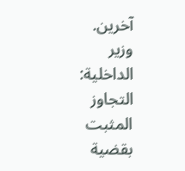آخرين.
وزير الداخلية: التجاوز المثبت بقضية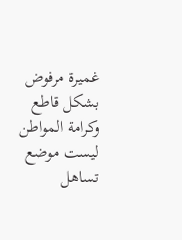غميرة مرفوض بشكل قاطع وكرامة المواطن ليست موضع تساهل